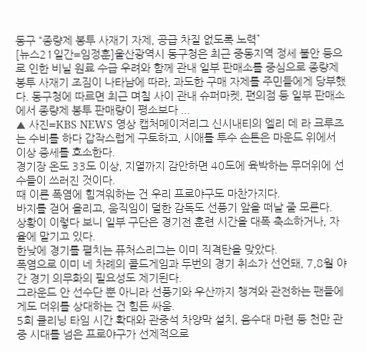동구 “종량제 봉투 사재기 자제, 공급 차질 없도록 노력”
[뉴스21일간=임정훈]울산광역시 동구청은 최근 중동지역 정세 불안 등으로 인한 비닐 원료 수급 우려와 함께 관내 일부 판매소를 중심으로 종량제 봉투 사재기 조짐이 나타남에 따라, 과도한 구매 자제를 주민들에게 당부했다. 동구청에 따르면 최근 며칠 사이 관내 슈퍼마켓, 편의점 등 일부 판매소에서 종량제 봉투 판매량이 평소보다 ...
▲ 사진=KBS NEWS 영상 캡처메이저리그 신시내티의 엘리 데 라 크루즈는 수비를 하다 갑작스럽게 구토하고, 시애틀 투수 손튼은 마운드 위에서 이상 증세를 호소한다.
경기장 온도 33도 이상, 지열까지 감안하면 40도에 육박하는 무더위에 선수들이 쓰러진 것이다.
때 이른 폭염에 힘겨워하는 건 우리 프로야구도 마찬가지다.
바지를 걷어 올리고, 움직임이 덜한 감독도 선풍기 앞을 떠날 줄 모른다.
상황이 이렇다 보니 일부 구단은 경기전 훈련 시간을 대폭 축소하거나, 자율에 맡기고 있다.
한낮에 경기를 펼치는 퓨처스리그는 이미 직격탄을 맞았다.
폭염으로 이미 네 차례의 콜드게임과 두번의 경기 취소가 선언돼, 7,8월 야간 경기 의무화의 필요성도 제기된다.
그라운드 안 선수단 뿐 아니라 선풍기와 우산까지 챙겨와 관전하는 팬들에게도 더위를 상대하는 건 힘든 싸움.
5회 클리닝 타임 시간 확대와 관중석 차양막 설치, 음수대 마련 등 천만 관중 시대를 넘은 프로야구가 선제적으로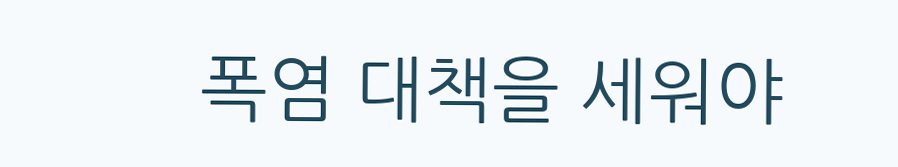폭염 대책을 세워야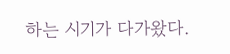하는 시기가 다가왔다.